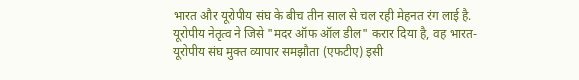भारत और यूरोपीय संघ के बीच तीन साल से चल रही मेहनत रंग लाई है. यूरोपीय नेतृत्व ने जिसे "मदर ऑफ ऑल डील" करार दिया है, वह भारत-यूरोपीय संघ मुक्त व्यापार समझौता (एफटीए) इसी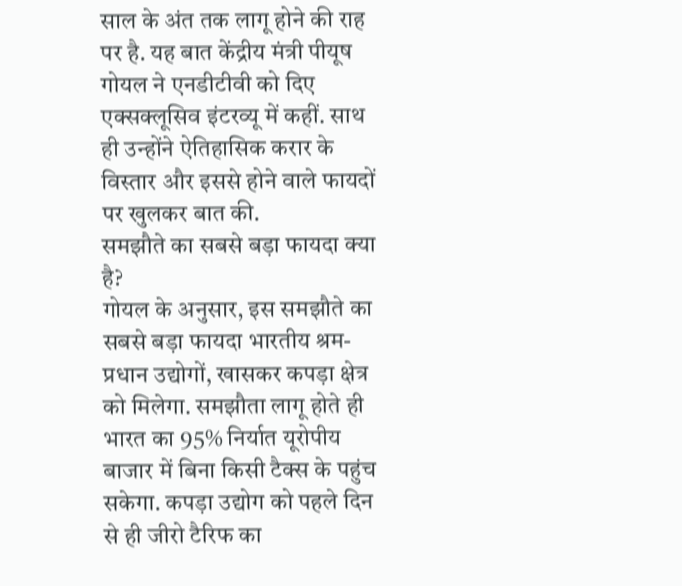साल के अंत तक लागू होने की राह पर है. यह बात केंद्रीय मंत्री पीयूष गोयल ने एनडीटीवी को दिए एक्सक्लूसिव इंटरव्यू में कहीं. साथ ही उन्होंने ऐतिहासिक करार के विस्तार और इससे होने वाले फायदों पर खुलकर बात की.
समझौते का सबसे बड़ा फायदा क्या है?
गोयल के अनुसार, इस समझौते का सबसे बड़ा फायदा भारतीय श्रम-प्रधान उद्योगों, खासकर कपड़ा क्षेत्र को मिलेगा. समझौता लागू होते ही भारत का 95% निर्यात यूरोपीय बाजार में बिना किसी टैक्स के पहुंच सकेगा. कपड़ा उद्योग को पहले दिन से ही जीरो टैरिफ का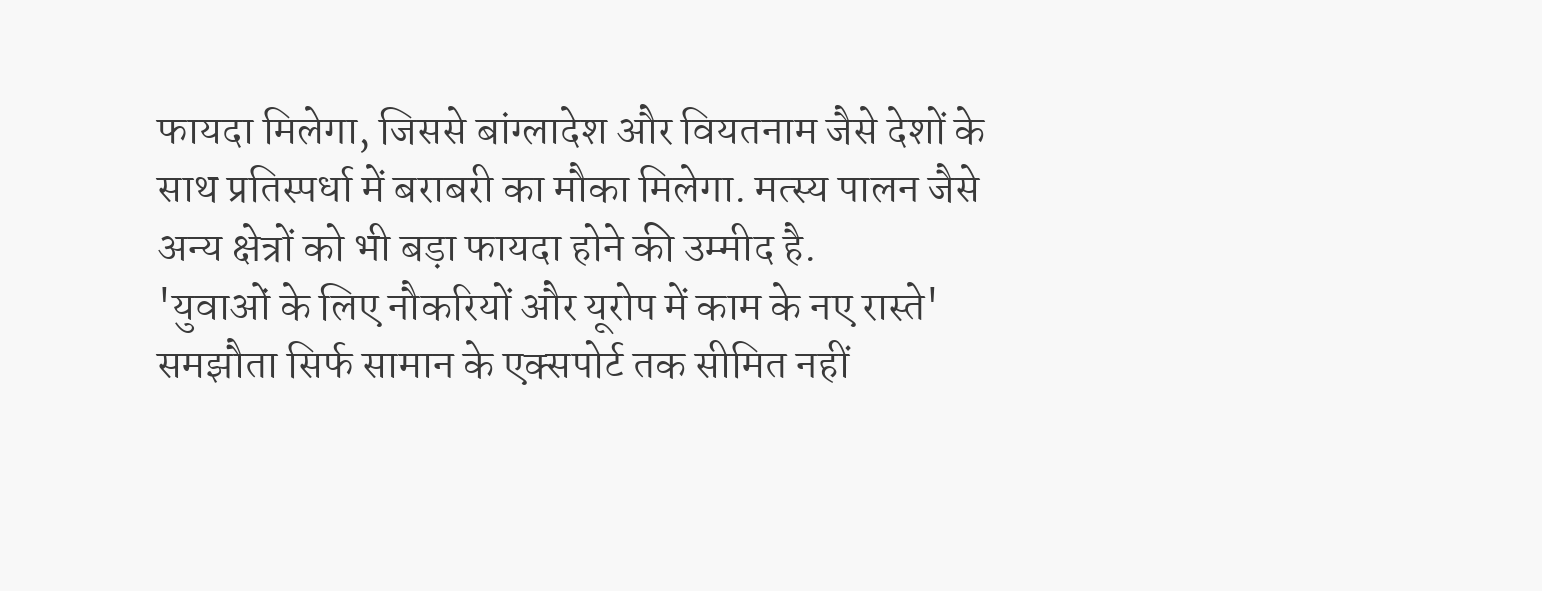फायदा मिलेगा, जिससे बांग्लादेश और वियतनाम जैसे देशों के साथ प्रतिस्पर्धा में बराबरी का मौका मिलेगा. मत्स्य पालन जैसे अन्य क्षेत्रों को भी बड़ा फायदा होने की उम्मीद है.
'युवाओं के लिए नौकरियों और यूरोप में काम के नए रास्ते'
समझौता सिर्फ सामान के एक्सपोर्ट तक सीमित नहीं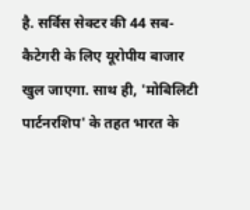है. सर्विस सेक्टर की 44 सब-कैटेगरी के लिए यूरोपीय बाजार खुल जाएगा. साथ ही, 'मोबिलिटी पार्टनरशिप' के तहत भारत के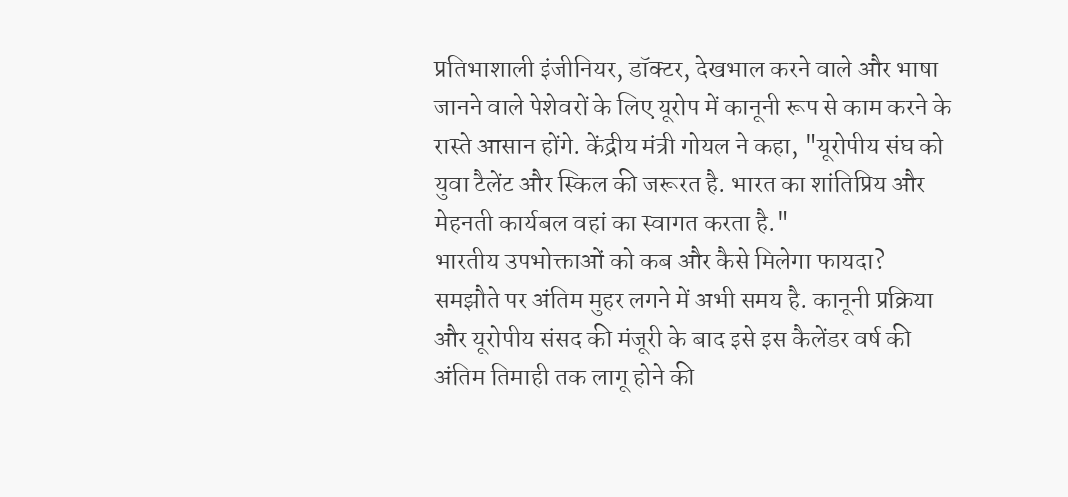प्रतिभाशाली इंजीनियर, डॉक्टर, देखभाल करने वाले और भाषा जानने वाले पेशेवरों के लिए यूरोप में कानूनी रूप से काम करने के रास्ते आसान होंगे. केंद्रीय मंत्री गोयल ने कहा, "यूरोपीय संघ को युवा टैलेंट और स्किल की जरूरत है. भारत का शांतिप्रिय और मेहनती कार्यबल वहां का स्वागत करता है."
भारतीय उपभोक्ताओं को कब और कैसे मिलेगा फायदा?
समझौते पर अंतिम मुहर लगने में अभी समय है. कानूनी प्रक्रिया और यूरोपीय संसद की मंजूरी के बाद इसे इस कैलेंडर वर्ष की अंतिम तिमाही तक लागू होने की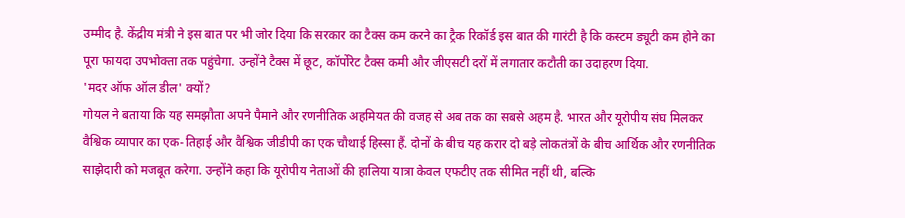उम्मीद है. केंद्रीय मंत्री ने इस बात पर भी जोर दिया कि सरकार का टैक्स कम करने का ट्रैक रिकॉर्ड इस बात की गारंटी है कि कस्टम ड्यूटी कम होने का पूरा फायदा उपभोक्ता तक पहुंचेगा. उन्होंने टैक्स में छूट, कॉर्पोरेट टैक्स कमी और जीएसटी दरों में लगातार कटौती का उदाहरण दिया.
'मदर ऑफ ऑल डील' क्यों?
गोयल ने बताया कि यह समझौता अपने पैमाने और रणनीतिक अहमियत की वजह से अब तक का सबसे अहम है. भारत और यूरोपीय संघ मिलकर वैश्विक व्यापार का एक-तिहाई और वैश्विक जीडीपी का एक चौथाई हिस्सा हैं. दोनों के बीच यह करार दो बड़े लोकतंत्रों के बीच आर्थिक और रणनीतिक साझेदारी को मजबूत करेगा. उन्होंने कहा कि यूरोपीय नेताओं की हालिया यात्रा केवल एफटीए तक सीमित नहीं थी, बल्कि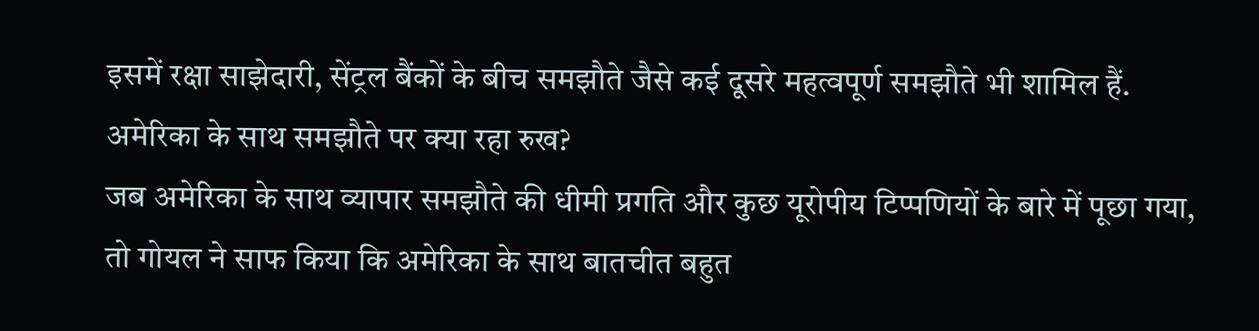इसमें रक्षा साझेदारी, सेंट्रल बैंकों के बीच समझौते जैसे कई दूसरे महत्वपूर्ण समझौते भी शामिल हैं.
अमेरिका के साथ समझौते पर क्या रहा रुख?
जब अमेरिका के साथ व्यापार समझौते की धीमी प्रगति और कुछ यूरोपीय टिप्पणियों के बारे में पूछा गया, तो गोयल ने साफ किया कि अमेरिका के साथ बातचीत बहुत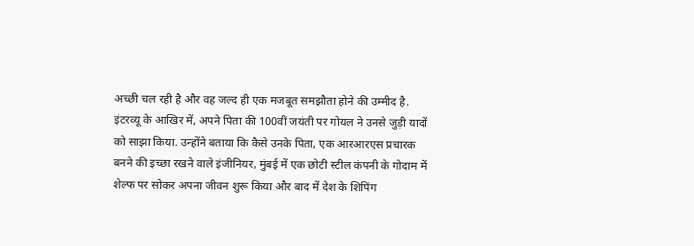अच्छी चल रही है और वह जल्द ही एक मजबूत समझौता होने की उम्मीद है.
इंटरव्यू के आखिर में, अपने पिता की 100वीं जयंती पर गोयल ने उनसे जुड़ी यादों को साझा किया. उन्होंने बताया कि कैसे उनके पिता, एक आरआरएस प्रचारक बनने की इच्छा रखने वाले इंजीनियर, मुंबई में एक छोटी स्टील कंपनी के गोदाम में शेल्फ पर सोकर अपना जीवन शुरू किया और बाद में देश के शिपिंग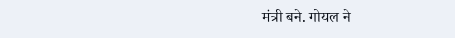मंत्री बने. गोयल ने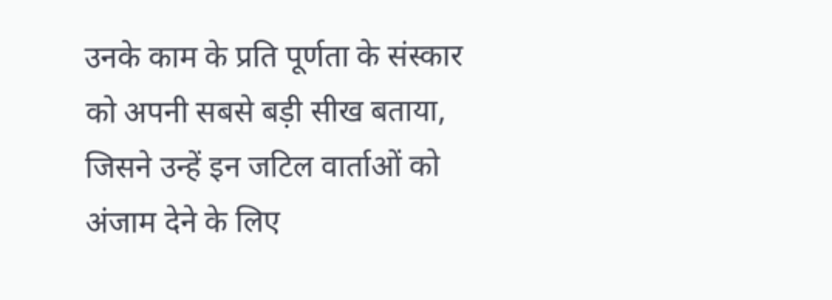उनके काम के प्रति पूर्णता के संस्कार को अपनी सबसे बड़ी सीख बताया, जिसने उन्हें इन जटिल वार्ताओं को अंजाम देने के लिए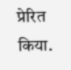प्रेरित किया.